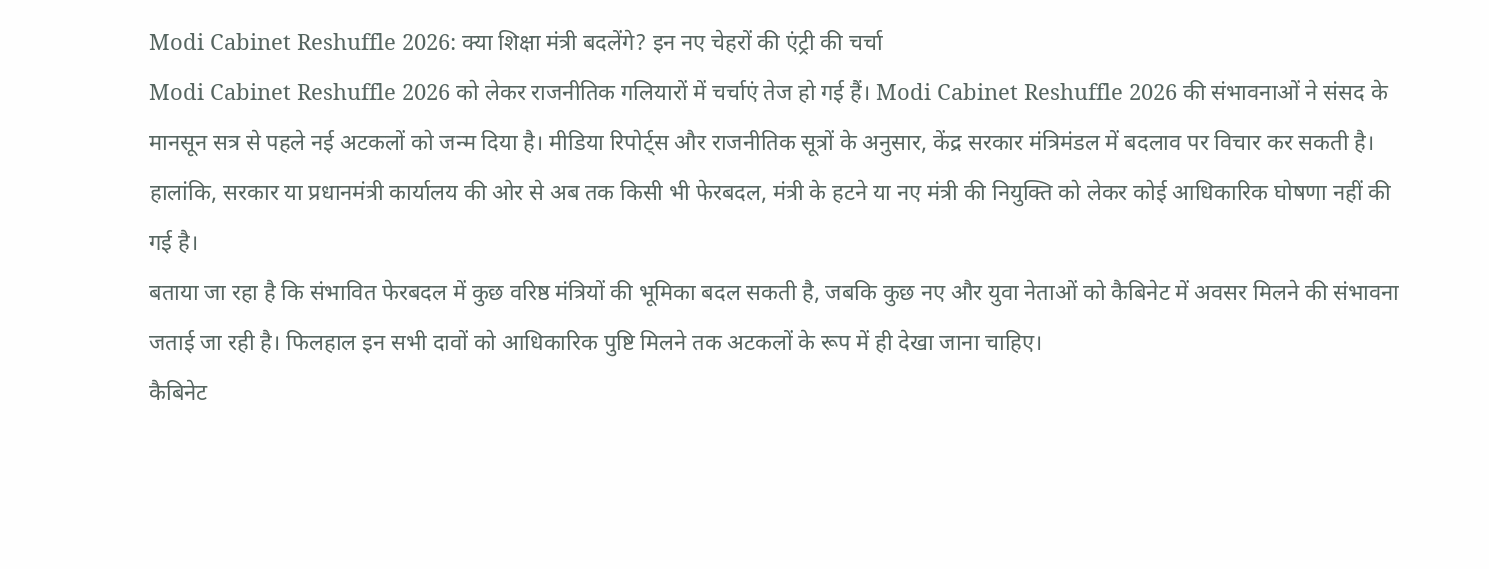Modi Cabinet Reshuffle 2026: क्या शिक्षा मंत्री बदलेंगे? इन नए चेहरों की एंट्री की चर्चा
Modi Cabinet Reshuffle 2026 को लेकर राजनीतिक गलियारों में चर्चाएं तेज हो गई हैं। Modi Cabinet Reshuffle 2026 की संभावनाओं ने संसद के मानसून सत्र से पहले नई अटकलों को जन्म दिया है। मीडिया रिपोर्ट्स और राजनीतिक सूत्रों के अनुसार, केंद्र सरकार मंत्रिमंडल में बदलाव पर विचार कर सकती है। हालांकि, सरकार या प्रधानमंत्री कार्यालय की ओर से अब तक किसी भी फेरबदल, मंत्री के हटने या नए मंत्री की नियुक्ति को लेकर कोई आधिकारिक घोषणा नहीं की गई है।
बताया जा रहा है कि संभावित फेरबदल में कुछ वरिष्ठ मंत्रियों की भूमिका बदल सकती है, जबकि कुछ नए और युवा नेताओं को कैबिनेट में अवसर मिलने की संभावना जताई जा रही है। फिलहाल इन सभी दावों को आधिकारिक पुष्टि मिलने तक अटकलों के रूप में ही देखा जाना चाहिए।
कैबिनेट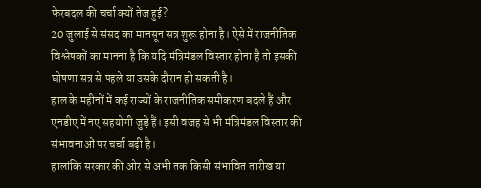फेरबदल की चर्चा क्यों तेज हुई?
20 जुलाई से संसद का मानसून सत्र शुरू होना है। ऐसे में राजनीतिक विश्लेषकों का मानना है कि यदि मंत्रिमंडल विस्तार होना है तो इसकी घोषणा सत्र से पहले या उसके दौरान हो सकती है।
हाल के महीनों में कई राज्यों के राजनीतिक समीकरण बदले हैं और एनडीए में नए सहयोगी जुड़े हैं। इसी वजह से भी मंत्रिमंडल विस्तार की संभावनाओं पर चर्चा बढ़ी है।
हालांकि सरकार की ओर से अभी तक किसी संभावित तारीख या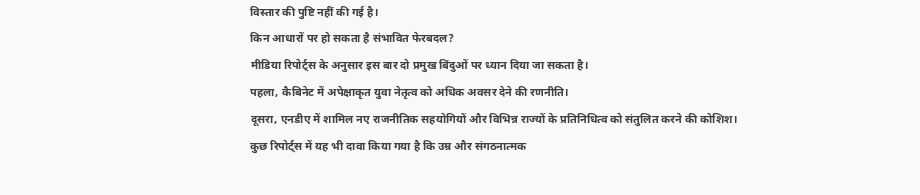विस्तार की पुष्टि नहीं की गई है।
किन आधारों पर हो सकता है संभावित फेरबदल?
मीडिया रिपोर्ट्स के अनुसार इस बार दो प्रमुख बिंदुओं पर ध्यान दिया जा सकता है।
पहला, कैबिनेट में अपेक्षाकृत युवा नेतृत्व को अधिक अवसर देने की रणनीति।
दूसरा, एनडीए में शामिल नए राजनीतिक सहयोगियों और विभिन्न राज्यों के प्रतिनिधित्व को संतुलित करने की कोशिश।
कुछ रिपोर्ट्स में यह भी दावा किया गया है कि उम्र और संगठनात्मक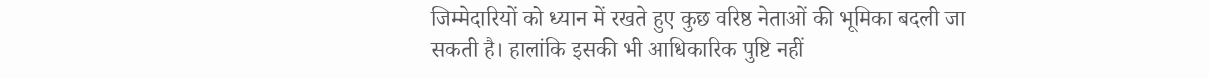जिम्मेदारियों को ध्यान में रखते हुए कुछ वरिष्ठ नेताओं की भूमिका बदली जा सकती है। हालांकि इसकी भी आधिकारिक पुष्टि नहीं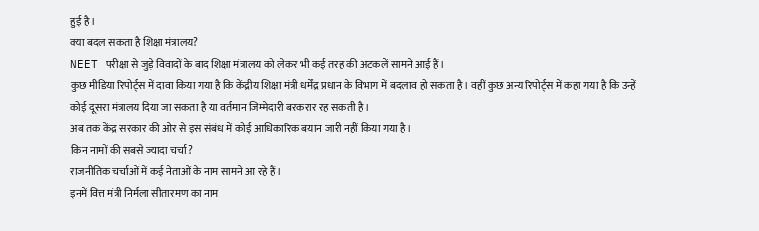हुई है।
क्या बदल सकता है शिक्षा मंत्रालय?
NEET परीक्षा से जुड़े विवादों के बाद शिक्षा मंत्रालय को लेकर भी कई तरह की अटकलें सामने आई हैं।
कुछ मीडिया रिपोर्ट्स में दावा किया गया है कि केंद्रीय शिक्षा मंत्री धर्मेंद्र प्रधान के विभाग में बदलाव हो सकता है। वहीं कुछ अन्य रिपोर्ट्स में कहा गया है कि उन्हें कोई दूसरा मंत्रालय दिया जा सकता है या वर्तमान जिम्मेदारी बरकरार रह सकती है।
अब तक केंद्र सरकार की ओर से इस संबंध में कोई आधिकारिक बयान जारी नहीं किया गया है।
किन नामों की सबसे ज्यादा चर्चा?
राजनीतिक चर्चाओं में कई नेताओं के नाम सामने आ रहे हैं।
इनमें वित्त मंत्री निर्मला सीतारमण का नाम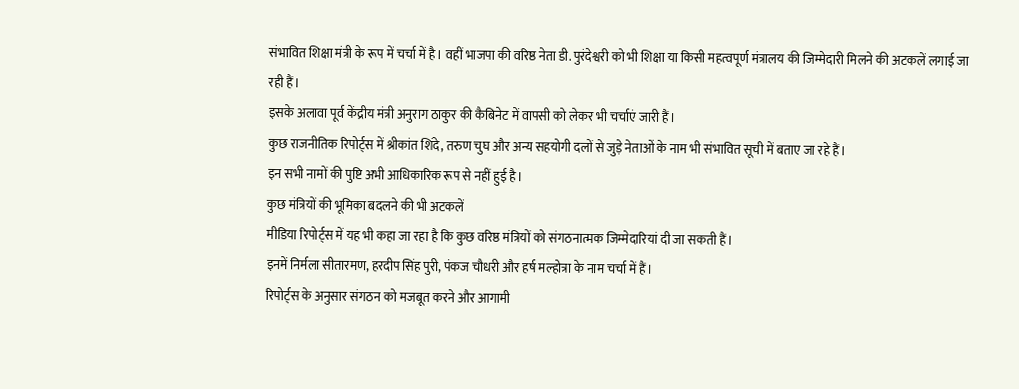संभावित शिक्षा मंत्री के रूप में चर्चा में है। वहीं भाजपा की वरिष्ठ नेता डी. पुरंदेश्वरी को भी शिक्षा या किसी महत्वपूर्ण मंत्रालय की जिम्मेदारी मिलने की अटकलें लगाई जा रही हैं।
इसके अलावा पूर्व केंद्रीय मंत्री अनुराग ठाकुर की कैबिनेट में वापसी को लेकर भी चर्चाएं जारी हैं।
कुछ राजनीतिक रिपोर्ट्स में श्रीकांत शिंदे, तरुण चुघ और अन्य सहयोगी दलों से जुड़े नेताओं के नाम भी संभावित सूची में बताए जा रहे हैं।
इन सभी नामों की पुष्टि अभी आधिकारिक रूप से नहीं हुई है।
कुछ मंत्रियों की भूमिका बदलने की भी अटकलें
मीडिया रिपोर्ट्स में यह भी कहा जा रहा है कि कुछ वरिष्ठ मंत्रियों को संगठनात्मक जिम्मेदारियां दी जा सकती हैं।
इनमें निर्मला सीतारमण, हरदीप सिंह पुरी, पंकज चौधरी और हर्ष मल्होत्रा के नाम चर्चा में हैं।
रिपोर्ट्स के अनुसार संगठन को मजबूत करने और आगामी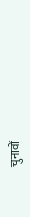चुनावों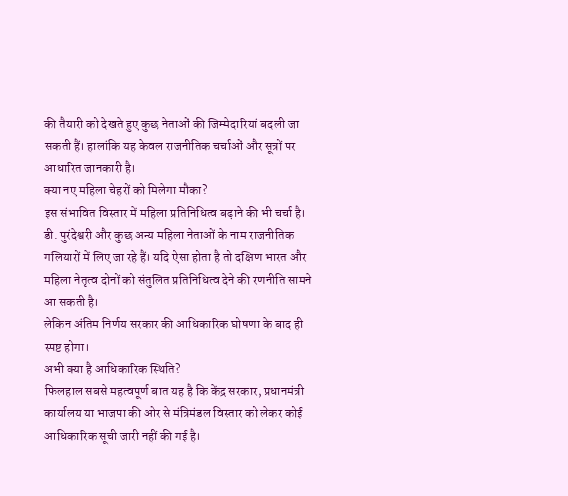की तैयारी को देखते हुए कुछ नेताओं की जिम्मेदारियां बदली जा सकती हैं। हालांकि यह केवल राजनीतिक चर्चाओं और सूत्रों पर आधारित जानकारी है।
क्या नए महिला चेहरों को मिलेगा मौका?
इस संभावित विस्तार में महिला प्रतिनिधित्व बढ़ाने की भी चर्चा है।
डी. पुरंदेश्वरी और कुछ अन्य महिला नेताओं के नाम राजनीतिक गलियारों में लिए जा रहे हैं। यदि ऐसा होता है तो दक्षिण भारत और महिला नेतृत्व दोनों को संतुलित प्रतिनिधित्व देने की रणनीति सामने आ सकती है।
लेकिन अंतिम निर्णय सरकार की आधिकारिक घोषणा के बाद ही स्पष्ट होगा।
अभी क्या है आधिकारिक स्थिति?
फिलहाल सबसे महत्वपूर्ण बात यह है कि केंद्र सरकार, प्रधानमंत्री कार्यालय या भाजपा की ओर से मंत्रिमंडल विस्तार को लेकर कोई आधिकारिक सूची जारी नहीं की गई है।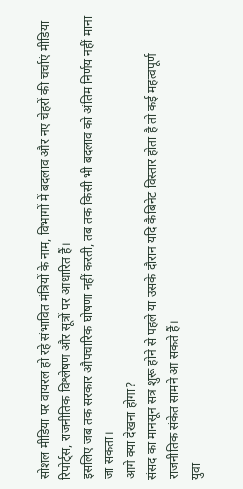सोशल मीडिया पर वायरल हो रहे संभावित मंत्रियों के नाम, विभागों में बदलाव और नए चेहरों की चर्चाएं मीडिया रिपोर्ट्स, राजनीतिक विश्लेषण और सूत्रों पर आधारित हैं।
इसलिए जब तक सरकार औपचारिक घोषणा नहीं करती, तब तक किसी भी बदलाव को अंतिम निर्णय नहीं माना जा सकता।
आगे क्या देखना होगा?
संसद का मानसून सत्र शुरू होने से पहले या उसके दौरान यदि कैबिनेट विस्तार होता है तो कई महत्वपूर्ण राजनीतिक संकेत सामने आ सकते हैं।
युवा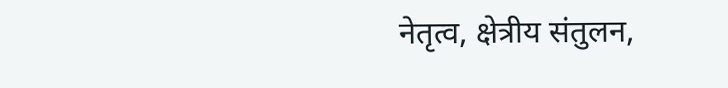नेतृत्व, क्षेत्रीय संतुलन,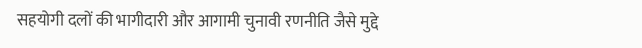सहयोगी दलों की भागीदारी और आगामी चुनावी रणनीति जैसे मुद्दे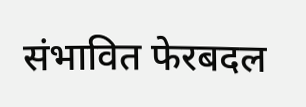संभावित फेरबदल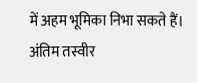में अहम भूमिका निभा सकते हैं। अंतिम तस्वीर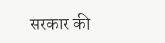सरकार की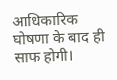आधिकारिक घोषणा के बाद ही साफ होगी।